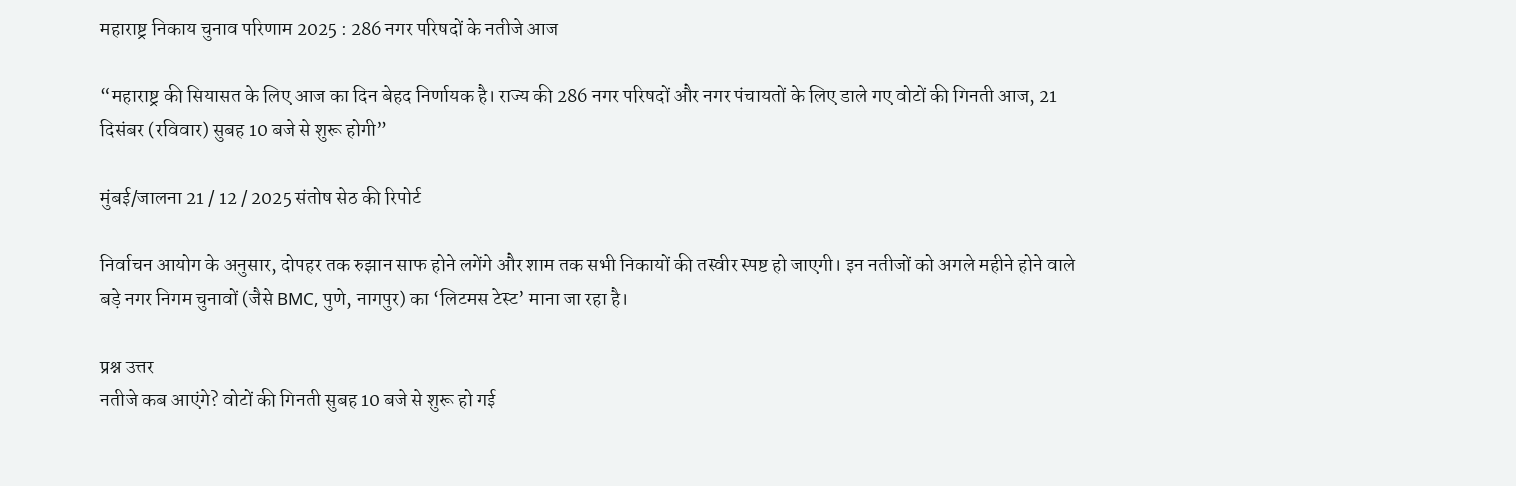महाराष्ट्र निकाय चुनाव परिणाम 2025 : 286 नगर परिषदों के नतीजे आज

“महाराष्ट्र की सियासत के लिए आज का दिन बेहद निर्णायक है। राज्य की 286 नगर परिषदों और नगर पंचायतों के लिए डाले गए वोटों की गिनती आज, 21 दिसंबर (रविवार) सुबह 10 बजे से शुरू होगी”

मुंबई/जालना 21 / 12 / 2025 संतोष सेठ की रिपोर्ट

निर्वाचन आयोग के अनुसार, दोपहर तक रुझान साफ होने लगेंगे और शाम तक सभी निकायों की तस्वीर स्पष्ट हो जाएगी। इन नतीजों को अगले महीने होने वाले बड़े नगर निगम चुनावों (जैसे BMC, पुणे, नागपुर) का ‘लिटमस टेस्ट’ माना जा रहा है।

प्रश्न उत्तर
नतीजे कब आएंगे? वोटों की गिनती सुबह 10 बजे से शुरू हो गई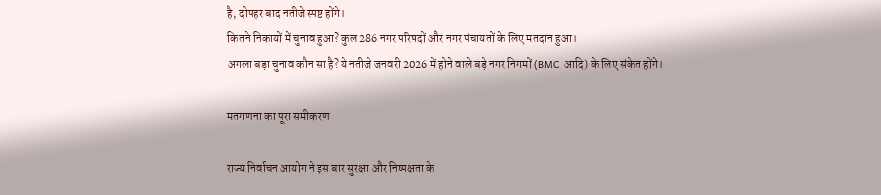है, दोपहर बाद नतीजे स्पष्ट होंगे।
कितने निकायों में चुनाव हुआ? कुल 286 नगर परिषदों और नगर पंचायतों के लिए मतदान हुआ।
अगला बड़ा चुनाव कौन सा है? ये नतीजे जनवरी 2026 में होने वाले बड़े नगर निगमों (BMC आदि) के लिए संकेत होंगे।

मतगणना का पूरा समीकरण

राज्य निर्वाचन आयोग ने इस बार सुरक्षा और निष्पक्षता के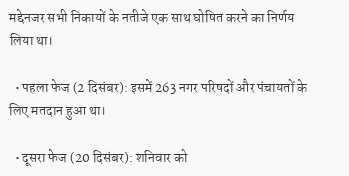मद्देनजर सभी निकायों के नतीजे एक साथ घोषित करने का निर्णय लिया था।

  • पहला फेज (2 दिसंबर): इसमें 263 नगर परिषदों और पंचायतों के लिए मतदान हुआ था।

  • दूसरा फेज (20 दिसंबर): शनिवार को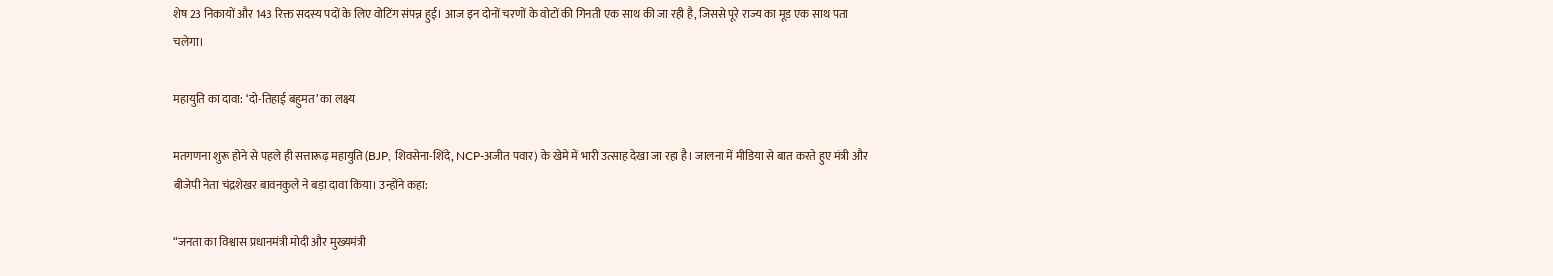शेष 23 निकायों और 143 रिक्त सदस्य पदों के लिए वोटिंग संपन्न हुई। आज इन दोनों चरणों के वोटों की गिनती एक साथ की जा रही है, जिससे पूरे राज्य का मूड एक साथ पता चलेगा।

महायुति का दावा: ‘दो-तिहाई बहुमत’ का लक्ष्य

मतगणना शुरू होने से पहले ही सत्तारूढ़ महायुति (BJP, शिवसेना-शिंदे, NCP-अजीत पवार) के खेमे में भारी उत्साह देखा जा रहा है। जालना में मीडिया से बात करते हुए मंत्री और बीजेपी नेता चंद्रशेखर बावनकुले ने बड़ा दावा किया। उन्होंने कहा:

“जनता का विश्वास प्रधानमंत्री मोदी और मुख्यमंत्री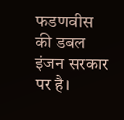फडणवीस की डबल इंजन सरकार पर है।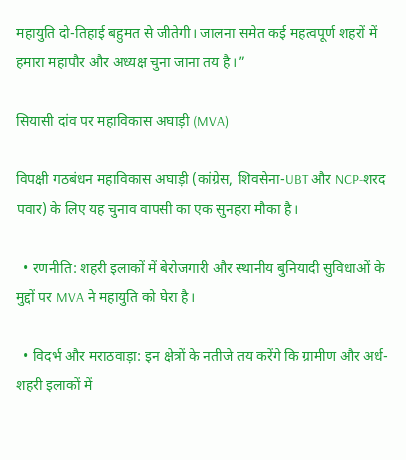महायुति दो-तिहाई बहुमत से जीतेगी। जालना समेत कई महत्वपूर्ण शहरों में हमारा महापौर और अध्यक्ष चुना जाना तय है।”

सियासी दांव पर महाविकास अघाड़ी (MVA)

विपक्षी गठबंधन महाविकास अघाड़ी (कांग्रेस, शिवसेना-UBT और NCP-शरद पवार) के लिए यह चुनाव वापसी का एक सुनहरा मौका है।

  • रणनीति: शहरी इलाकों में बेरोजगारी और स्थानीय बुनियादी सुविधाओं के मुद्दों पर MVA ने महायुति को घेरा है।

  • विदर्भ और मराठवाड़ा: इन क्षेत्रों के नतीजे तय करेंगे कि ग्रामीण और अर्ध-शहरी इलाकों में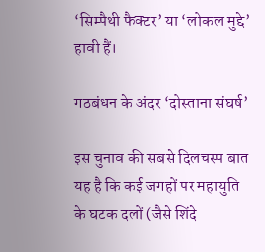‘सिम्पैथी फैक्टर’ या ‘लोकल मुद्दे’ हावी हैं।

गठबंधन के अंदर ‘दोस्ताना संघर्ष’

इस चुनाव की सबसे दिलचस्प बात यह है कि कई जगहों पर महायुति के घटक दलों (जैसे शिंदे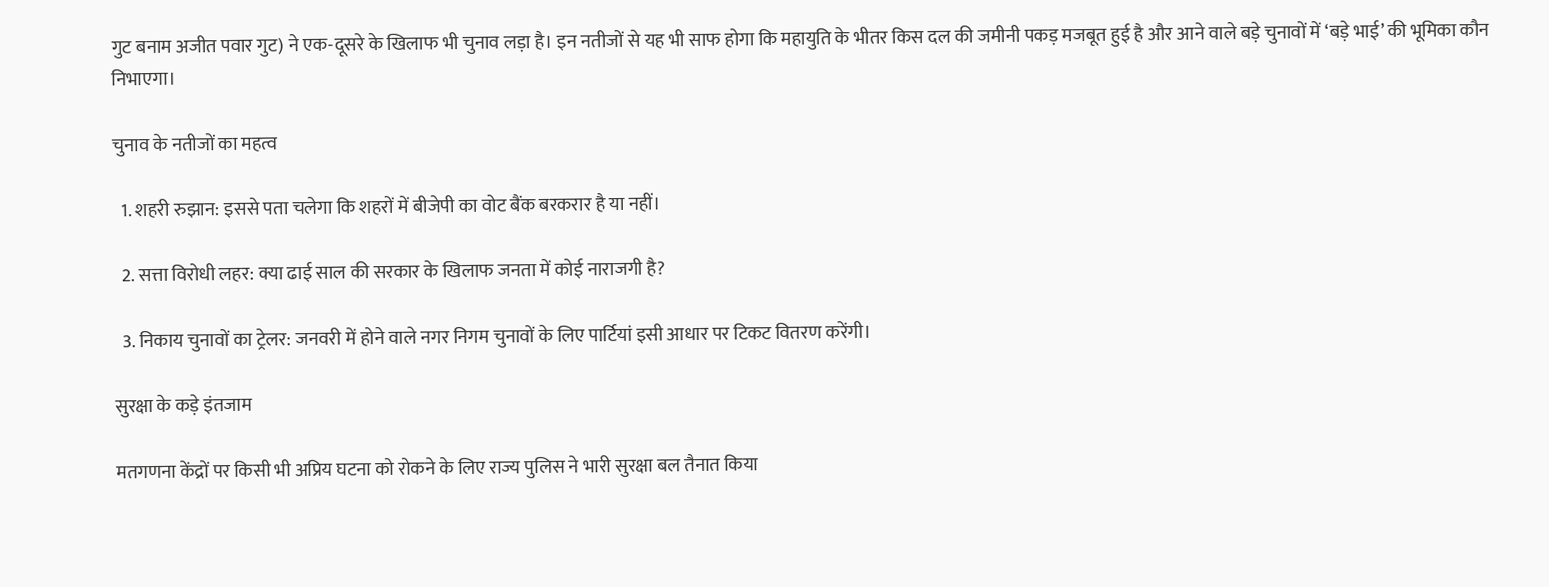गुट बनाम अजीत पवार गुट) ने एक-दूसरे के खिलाफ भी चुनाव लड़ा है। इन नतीजों से यह भी साफ होगा कि महायुति के भीतर किस दल की जमीनी पकड़ मजबूत हुई है और आने वाले बड़े चुनावों में ‘बड़े भाई’ की भूमिका कौन निभाएगा।

चुनाव के नतीजों का महत्व

  1. शहरी रुझान: इससे पता चलेगा कि शहरों में बीजेपी का वोट बैंक बरकरार है या नहीं।

  2. सत्ता विरोधी लहर: क्या ढाई साल की सरकार के खिलाफ जनता में कोई नाराजगी है?

  3. निकाय चुनावों का ट्रेलर: जनवरी में होने वाले नगर निगम चुनावों के लिए पार्टियां इसी आधार पर टिकट वितरण करेंगी।

सुरक्षा के कड़े इंतजाम

मतगणना केंद्रों पर किसी भी अप्रिय घटना को रोकने के लिए राज्य पुलिस ने भारी सुरक्षा बल तैनात किया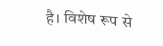है। विशेष रूप से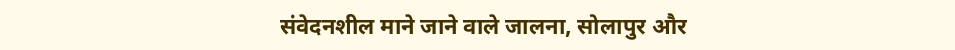संवेदनशील माने जाने वाले जालना, सोलापुर और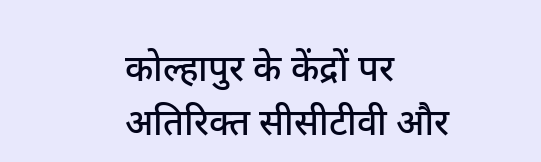कोल्हापुर के केंद्रों पर अतिरिक्त सीसीटीवी और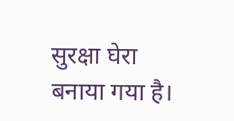सुरक्षा घेरा बनाया गया है।